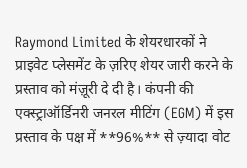Raymond Limited के शेयरधारकों ने प्राइवेट प्लेसमेंट के ज़रिए शेयर जारी करने के प्रस्ताव को मंज़ूरी दे दी है। कंपनी की एक्स्ट्राऑर्डिनरी जनरल मीटिंग (EGM) में इस प्रस्ताव के पक्ष में **96%** से ज़्यादा वोट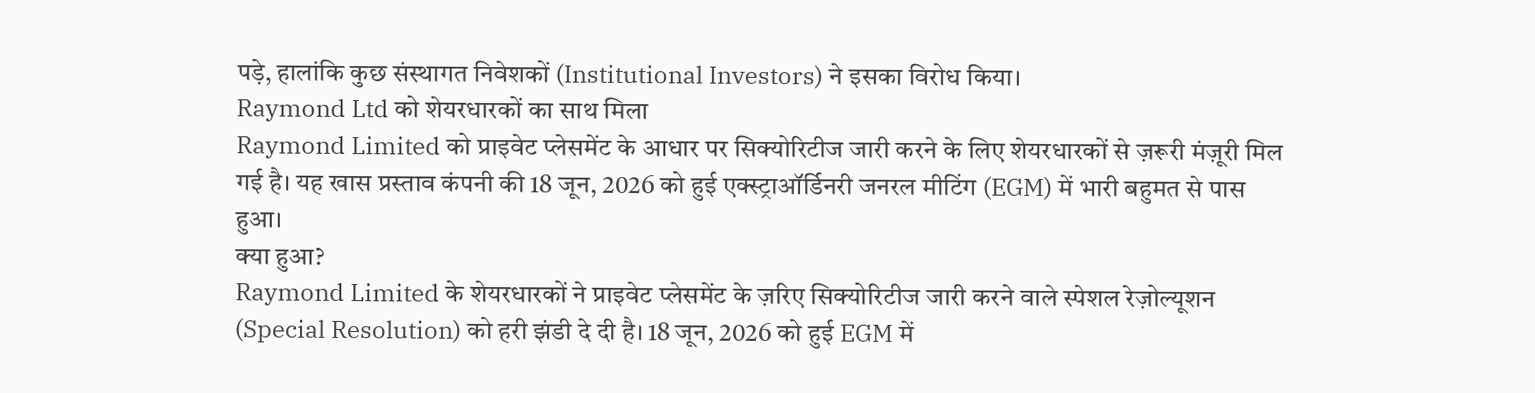पड़े, हालांकि कुछ संस्थागत निवेशकों (Institutional Investors) ने इसका विरोध किया।
Raymond Ltd को शेयरधारकों का साथ मिला
Raymond Limited को प्राइवेट प्लेसमेंट के आधार पर सिक्योरिटीज जारी करने के लिए शेयरधारकों से ज़रूरी मंज़ूरी मिल गई है। यह खास प्रस्ताव कंपनी की 18 जून, 2026 को हुई एक्स्ट्राऑर्डिनरी जनरल मीटिंग (EGM) में भारी बहुमत से पास हुआ।
क्या हुआ?
Raymond Limited के शेयरधारकों ने प्राइवेट प्लेसमेंट के ज़रिए सिक्योरिटीज जारी करने वाले स्पेशल रेज़ोल्यूशन (Special Resolution) को हरी झंडी दे दी है। 18 जून, 2026 को हुई EGM में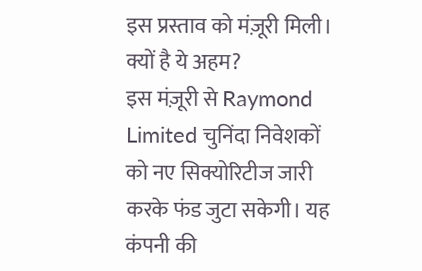इस प्रस्ताव को मंज़ूरी मिली।
क्यों है ये अहम?
इस मंज़ूरी से Raymond Limited चुनिंदा निवेशकों को नए सिक्योरिटीज जारी करके फंड जुटा सकेगी। यह कंपनी की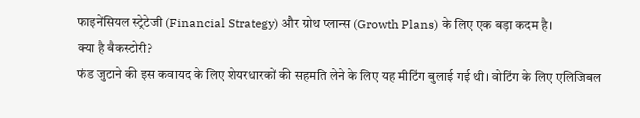फाइनेंसियल स्ट्रेटेजी (Financial Strategy) और ग्रोथ प्लान्स (Growth Plans) के लिए एक बड़ा कदम है।
क्या है बैकस्टोरी?
फंड जुटाने की इस कवायद के लिए शेयरधारकों की सहमति लेने के लिए यह मीटिंग बुलाई गई थी। वोटिंग के लिए एलिजिबल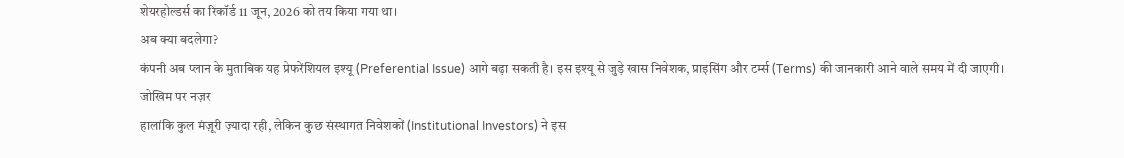शेयरहोल्डर्स का रिकॉर्ड 11 जून, 2026 को तय किया गया था।
अब क्या बदलेगा?
कंपनी अब प्लान के मुताबिक यह प्रेफरेंशियल इश्यू (Preferential Issue) आगे बढ़ा सकती है। इस इश्यू से जुड़े खास निवेशक, प्राइसिंग और टर्म्स (Terms) की जानकारी आने वाले समय में दी जाएगी।
जोखिम पर नज़र
हालांकि कुल मंज़ूरी ज़्यादा रही, लेकिन कुछ संस्थागत निवेशकों (Institutional Investors) ने इस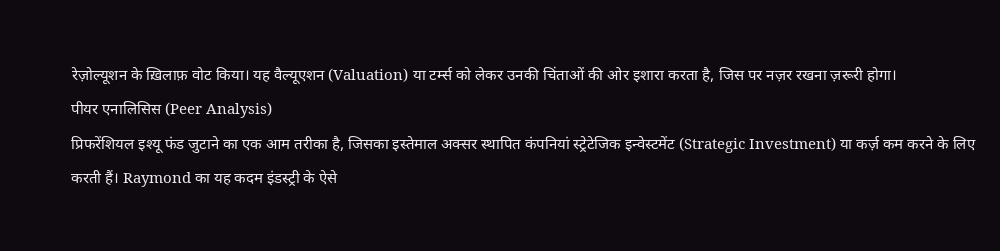रेज़ोल्यूशन के ख़िलाफ़ वोट किया। यह वैल्यूएशन (Valuation) या टर्म्स को लेकर उनकी चिंताओं की ओर इशारा करता है, जिस पर नज़र रखना ज़रूरी होगा।
पीयर एनालिसिस (Peer Analysis)
प्रिफरेंशियल इश्यू फंड जुटाने का एक आम तरीका है, जिसका इस्तेमाल अक्सर स्थापित कंपनियां स्ट्रेटेजिक इन्वेस्टमेंट (Strategic Investment) या कर्ज़ कम करने के लिए करती हैं। Raymond का यह कदम इंडस्ट्री के ऐसे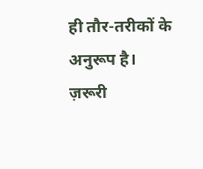ही तौर-तरीकों के अनुरूप है।
ज़रूरी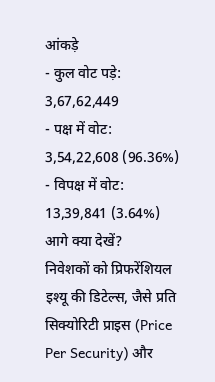आंकड़े
- कुल वोट पड़े: 3,67,62,449
- पक्ष में वोट: 3,54,22,608 (96.36%)
- विपक्ष में वोट: 13,39,841 (3.64%)
आगे क्या देखें?
निवेशकों को प्रिफरेंशियल इश्यू की डिटेल्स, जैसे प्रति सिक्योरिटी प्राइस (Price Per Security) और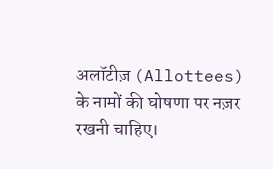अलॉटीज़ (Allottees) के नामों की घोषणा पर नज़र रखनी चाहिए।